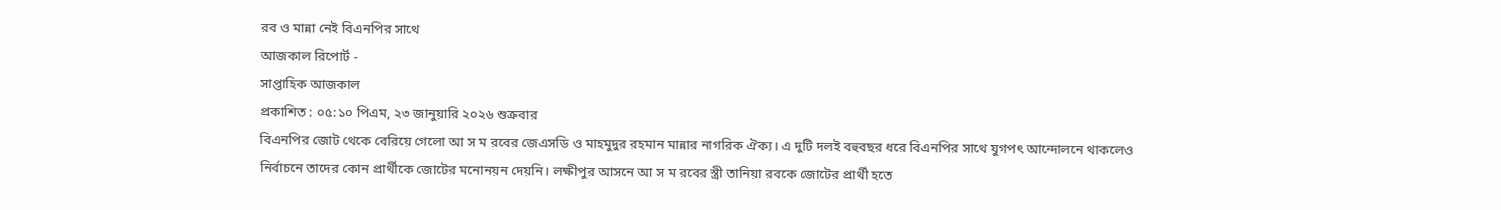রব ও মান্না নেই বিএনপির সাথে
আজকাল রিপোর্ট -
সাপ্তাহিক আজকাল
প্রকাশিত : ০৫:১০ পিএম, ২৩ জানুয়ারি ২০২৬ শুক্রবার
বিএনপির জোট থেকে বেরিয়ে গেলো আ স ম রবের জেএসডি ও মাহমুদুর রহমান মান্নার নাগরিক ঐক্য। এ দুটি দলই বহুবছর ধরে বিএনপির সাথে যুগপৎ আন্দোলনে থাকলেও নির্বাচনে তাদের কোন প্রার্থীকে জোটের মনোনয়ন দেয়নি। লক্ষীপুর আসনে আ স ম রবের স্ত্রী তানিয়া রবকে জোটের প্রার্থী হতে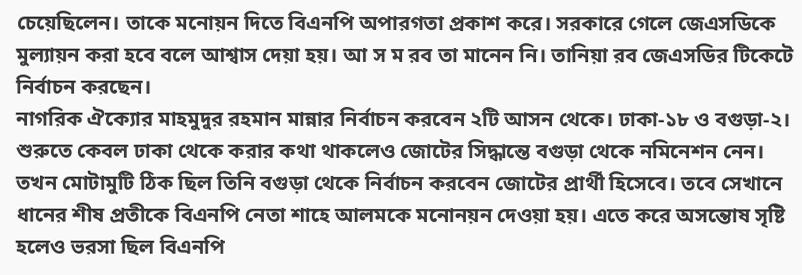চেয়েছিলেন। তাকে মনোয়ন দিতে বিএনপি অপারগতা প্রকাশ করে। সরকারে গেলে জেএসডিকে মুল্যায়ন করা হবে বলে আশ্বাস দেয়া হয়। আ স ম রব তা মানেন নি। তানিয়া রব জেএসডির টিকেটে নির্বাচন করছেন।
নাগরিক ঐক্যোর মাহমুদুর রহমান মান্নার নির্বাচন করবেন ২টি আসন থেকে। ঢাকা-১৮ ও বগুড়া-২। শুরুতে কেবল ঢাকা থেকে করার কথা থাকলেও জোটের সিদ্ধান্তে বগুড়া থেকে নমিনেশন নেন। তখন মোটামুটি ঠিক ছিল তিনি বগুড়া থেকে নির্বাচন করবেন জোটের প্রার্থী হিসেবে। তবে সেখানে ধানের শীষ প্রতীকে বিএনপি নেতা শাহে আলমকে মনোনয়ন দেওয়া হয়। এতে করে অসন্তোষ সৃষ্টি হলেও ভরসা ছিল বিএনপি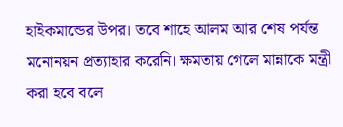হাইকমান্ডের উপর। তবে শাহে আলম আর শেষ পর্যন্ত মনোনয়ন প্রত্যাহার করেনি। ক্ষমতায় গেলে মান্নাকে মন্ত্রী করা হবে বলে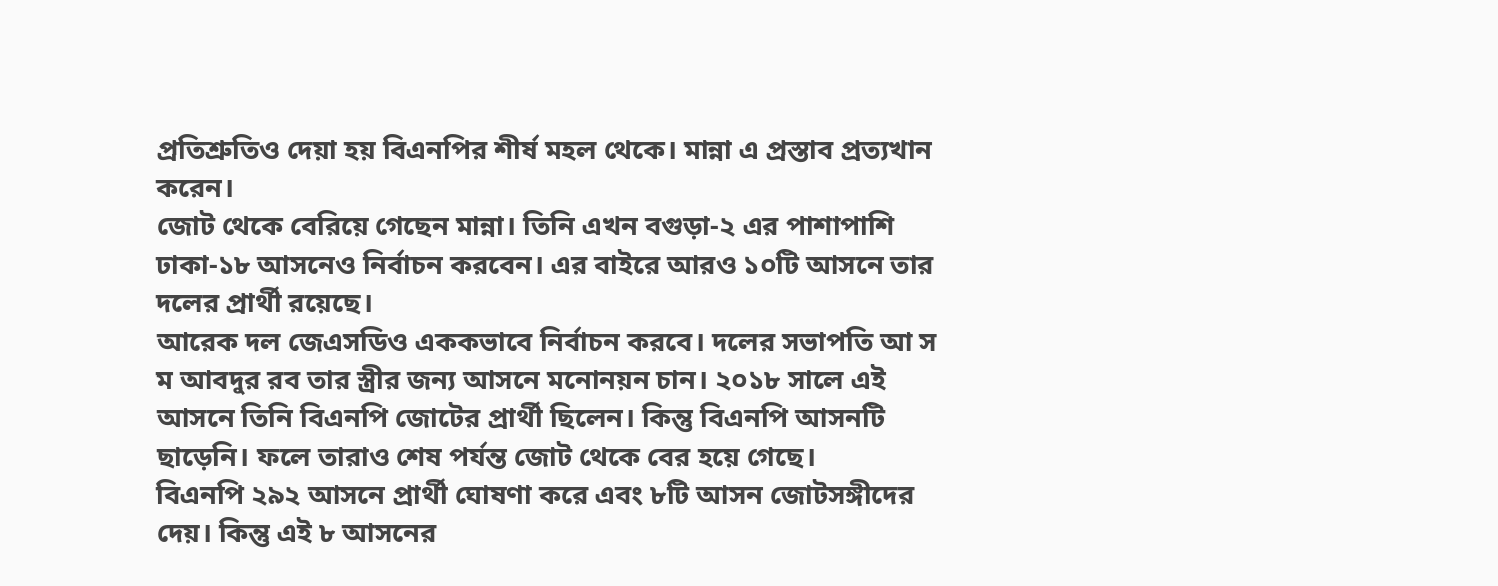প্রতিশ্রুতিও দেয়া হয় বিএনপির শীর্ষ মহল থেকে। মান্না এ প্রস্তাব প্রত্যখান করেন।
জোট থেকে বেরিয়ে গেছেন মান্না। তিনি এখন বগুড়া-২ এর পাশাপাশি ঢাকা-১৮ আসনেও নির্বাচন করবেন। এর বাইরে আরও ১০টি আসনে তার দলের প্রার্থী রয়েছে।
আরেক দল জেএসডিও এককভাবে নির্বাচন করবে। দলের সভাপতি আ স ম আবদুর রব তার স্ত্রীর জন্য আসনে মনোনয়ন চান। ২০১৮ সালে এই আসনে তিনি বিএনপি জোটের প্রার্থী ছিলেন। কিন্তু বিএনপি আসনটি ছাড়েনি। ফলে তারাও শেষ পর্যন্ত জোট থেকে বের হয়ে গেছে।
বিএনপি ২৯২ আসনে প্রার্থী ঘোষণা করে এবং ৮টি আসন জোটসঙ্গীদের দেয়। কিন্তু এই ৮ আসনের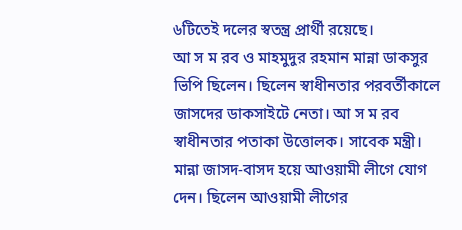৬টিতেই দলের স্বতন্ত্র প্রার্থী রয়েছে।
আ স ম রব ও মাহমুদুর রহমান মান্না ডাকসুর ভিপি ছিলেন। ছিলেন স্বাধীনতার পরবর্তীকালে জাসদের ডাকসাইটে নেতা। আ স ম রব স্বাধীনতার পতাকা উত্তোলক। সাবেক মন্ত্রী। মান্না জাসদ-বাসদ হয়ে আওয়ামী লীগে যোগ দেন। ছিলেন আওয়ামী লীগের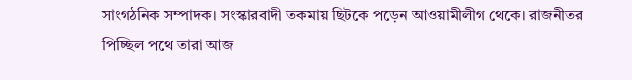সাংগঠনিক সম্পাদক। সংস্কারবাদী তকমায় ছিটকে পড়েন আওয়ামীলীগ থেকে। রাজনীতর পিচ্ছিল পথে তারা আজ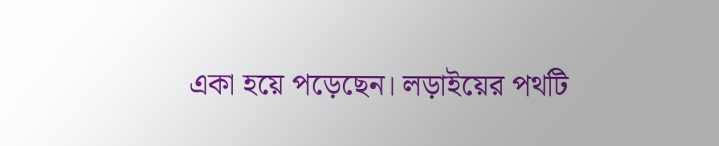একা হয়ে পড়েছেন। লড়াইয়ের পথটি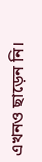এখনও ছাড়েন নি।